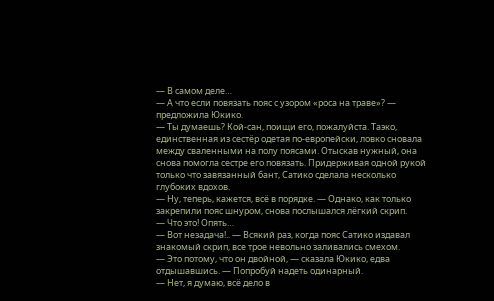— В самом деле…
— А что если повязать пояс с узором «роса на траве»? — предложила Юкико.
— Ты думаешь? Кой-сан, поищи его, пожалуйста. Таэко, единственная из сестёр одетая по-европейски, ловко сновала между сваленными на полу поясами. Отыскав нужный, она снова помогла сестре его повязать. Придерживая одной рукой только что завязанный бант, Сатико сделала несколько глубоких вдохов.
— Ну, теперь, кажется, всё в порядке. — Однако, как только закрепили пояс шнуром, снова послышался лёгкий скрип.
— Что это! Опять…
— Вот незадача!.. — Всякий раз, когда пояс Сатико издавал знакомый скрип, все трое невольно заливались смехом.
— Это потому, что он двойной, — сказала Юкико, едва отдышавшись. — Попробуй надеть одинарный.
— Нет, я думаю, всё дело в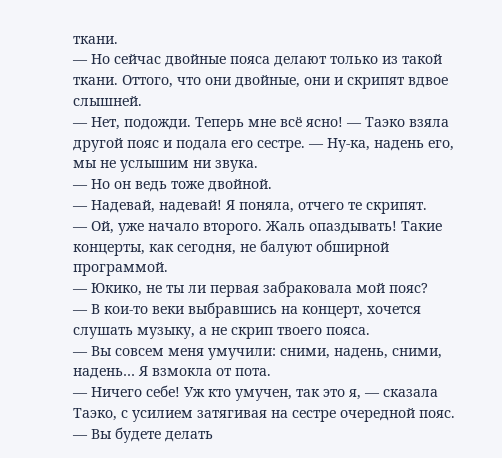ткани.
— Но сейчас двойные пояса делают только из такой ткани. Оттого, что они двойные, они и скрипят вдвое слышней.
— Нет, подожди. Теперь мне всё ясно! — Таэко взяла другой пояс и подала его сестре. — Ну-ка, надень его, мы не услышим ни звука.
— Но он ведь тоже двойной.
— Надевай, надевай! Я поняла, отчего те скрипят.
— Ой, уже начало второго. Жаль опаздывать! Такие концерты, как сегодня, не балуют обширной программой.
— Юкико, не ты ли первая забраковала мой пояс?
— В кои-то веки выбравшись на концерт, хочется слушать музыку, а не скрип твоего пояса.
— Вы совсем меня умучили: сними, надень, сними, надень… Я взмокла от пота.
— Ничего себе! Уж кто умучен, так это я, — сказала Таэко, с усилием затягивая на сестре очередной пояс.
— Вы будете делать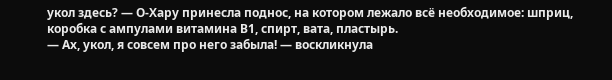укол здесь? — О-Хару принесла поднос, на котором лежало всё необходимое: шприц, коробка с ампулами витамина В1, спирт, вата, пластырь.
— Ах, укол, я совсем про него забыла! — воскликнула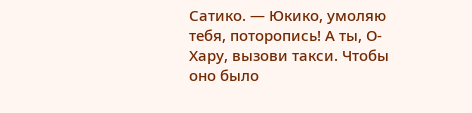Сатико. — Юкико, умоляю тебя, поторопись! А ты, О-Хару, вызови такси. Чтобы оно было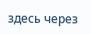здесь через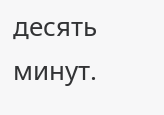десять минут.